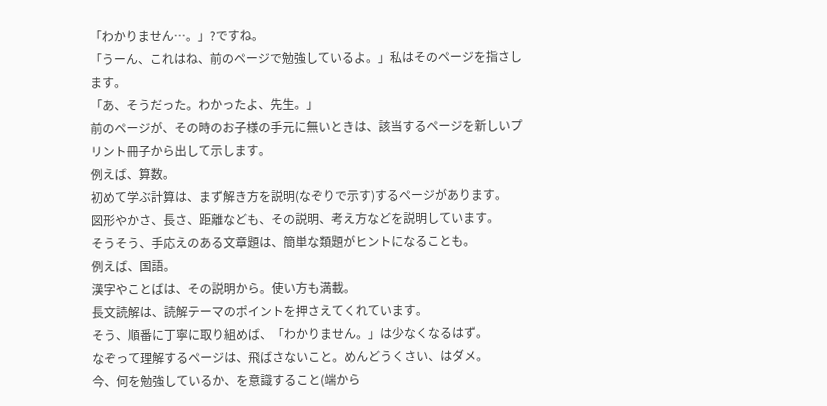「わかりません…。」?ですね。
「うーん、これはね、前のページで勉強しているよ。」私はそのページを指さします。
「あ、そうだった。わかったよ、先生。」
前のページが、その時のお子様の手元に無いときは、該当するページを新しいプリント冊子から出して示します。
例えば、算数。
初めて学ぶ計算は、まず解き方を説明(なぞりで示す)するページがあります。
図形やかさ、長さ、距離なども、その説明、考え方などを説明しています。
そうそう、手応えのある文章題は、簡単な類題がヒントになることも。
例えば、国語。
漢字やことばは、その説明から。使い方も満載。
長文読解は、読解テーマのポイントを押さえてくれています。
そう、順番に丁寧に取り組めば、「わかりません。」は少なくなるはず。
なぞって理解するページは、飛ばさないこと。めんどうくさい、はダメ。
今、何を勉強しているか、を意識すること(端から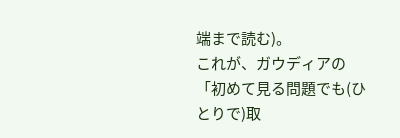端まで読む)。
これが、ガウディアの「初めて見る問題でも(ひとりで)取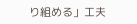り組める」工夫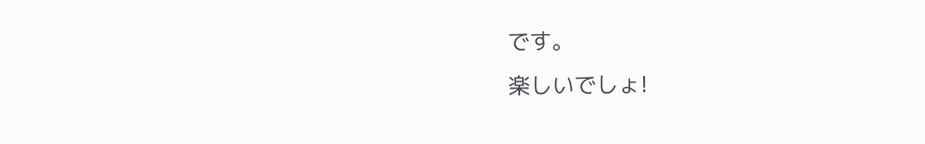です。
楽しいでしょ!